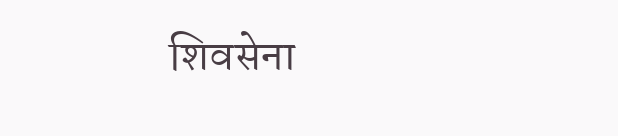शिवसेना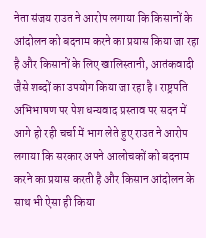नेता संजय राउत ने आरोप लगाया कि किसानों के आंदोलन को बदनाम करने का प्रयास किया जा रहा है और किसानों के लिए खालिस्तानी, आतंकवादी जैसे शब्दों का उपयोग किया जा रहा है। राष्ट्रपति अभिभाषण पर पेश धन्यवाद प्रस्ताव पर सदन में आगे हो रही चर्चा में भाग लेते हुए राउत ने आरोप लगाया कि सरकार अपने आलोचकों को बदनाम करने का प्रयास करती है और किसान आंदोलन के साथ भी ऐसा ही किया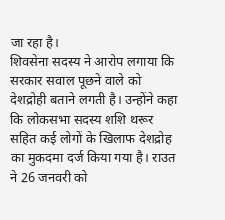जा रहा है।
शिवसेना सदस्य ने आरोप लगाया कि सरकार सवाल पूछने वाले को देशद्रोही बताने लगती है। उन्होंने कहा कि लोकसभा सदस्य शशि थरूर सहित कई लोगों के खिलाफ देशद्रोह का मुकदमा दर्ज किया गया है। राउत ने 26 जनवरी को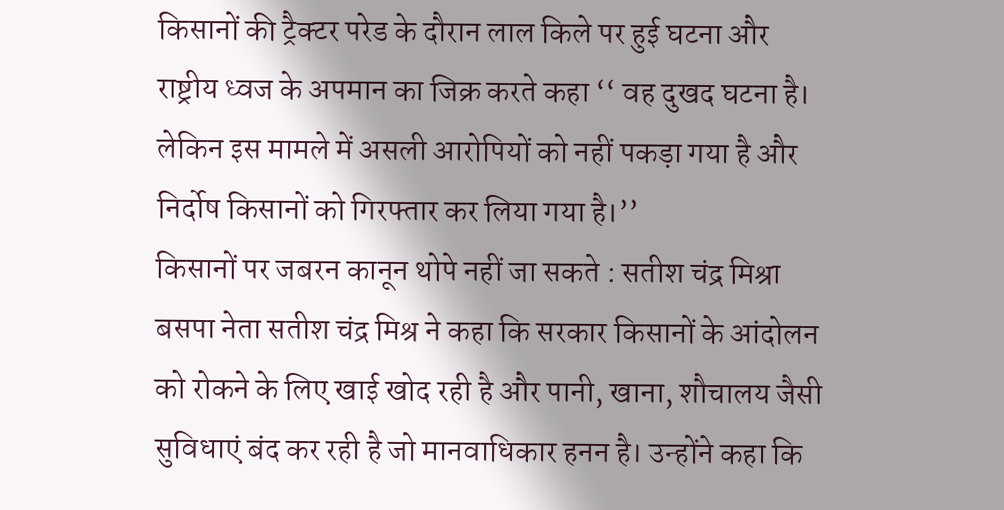किसानों की ट्रैक्टर परेड के दौरान लाल किले पर हुई घटना और राष्ट्रीय ध्वज के अपमान का जिक्र करते कहा ‘‘ वह दुखद घटना है। लेकिन इस मामले में असली आरोपियों को नहीं पकड़ा गया है और निर्दोष किसानों को गिरफ्तार कर लिया गया है।’’
किसानों पर जबरन कानून थोपे नहीं जा सकते : सतीश चंद्र मिश्रा
बसपा नेता सतीश चंद्र मिश्र ने कहा कि सरकार किसानों के आंदोलन को रोकने के लिए खाई खोद रही है और पानी, खाना, शौचालय जैसी सुविधाएं बंद कर रही है जो मानवाधिकार हनन है। उन्होंने कहा कि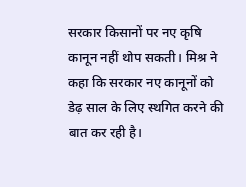सरकार किसानों पर नए कृषि कानून नहीं थोप सकती। मिश्र ने कहा कि सरकार नए कानूनों को डेढ़ साल के लिए स्थगित करने की बात कर रही है।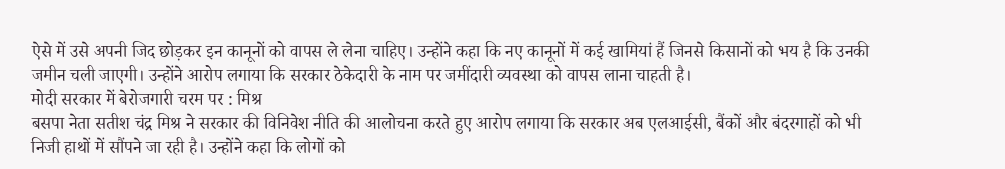ऐसे में उसे अपनी जिद छोड़कर इन कानूनों को वापस ले लेना चाहिए। उन्होंने कहा कि नए कानूनों में कई खामियां हैं जिनसे किसानों को भय है कि उनकी जमीन चली जाएगी। उन्होंने आरोप लगाया कि सरकार ठेकेदारी के नाम पर जमींदारी व्यवस्था को वापस लाना चाहती है।
मोदी सरकार में बेरोजगारी चरम पर : मिश्र
बसपा नेता सतीश चंद्र मिश्र ने सरकार की विनिवेश नीति की आलोचना करते हुए आरोप लगाया कि सरकार अब एलआईसी, बैंकों और बंदरगाहों को भी निजी हाथों में सौंपने जा रही है। उन्होंने कहा कि लोगों को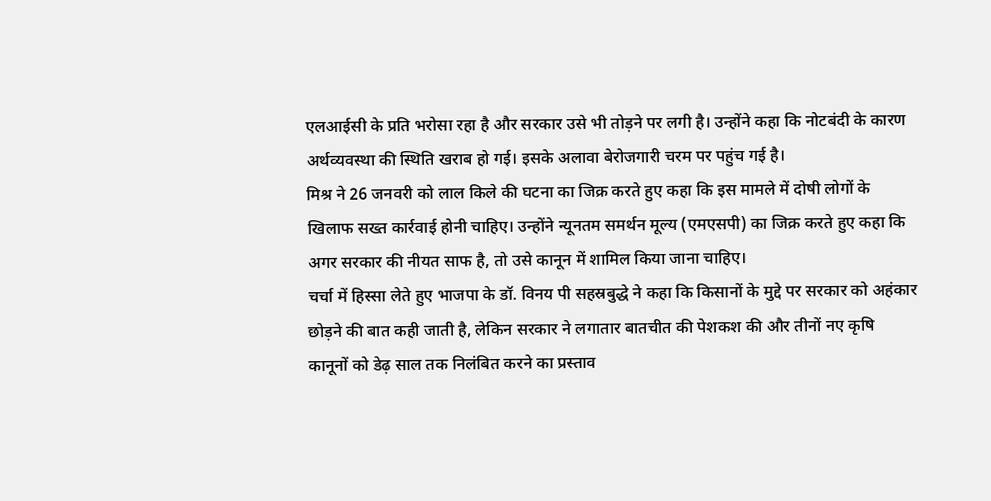एलआईसी के प्रति भरोसा रहा है और सरकार उसे भी तोड़ने पर लगी है। उन्होंने कहा कि नोटबंदी के कारण अर्थव्यवस्था की स्थिति खराब हो गई। इसके अलावा बेरोजगारी चरम पर पहुंच गई है।
मिश्र ने 26 जनवरी को लाल किले की घटना का जिक्र करते हुए कहा कि इस मामले में दोषी लोगों के खिलाफ सख्त कार्रवाई होनी चाहिए। उन्होंने न्यूनतम समर्थन मूल्य (एमएसपी) का जिक्र करते हुए कहा कि अगर सरकार की नीयत साफ है, तो उसे कानून में शामिल किया जाना चाहिए।
चर्चा में हिस्सा लेते हुए भाजपा के डॉ. विनय पी सहस्रबुद्धे ने कहा कि किसानों के मुद्दे पर सरकार को अहंकार छोड़ने की बात कही जाती है, लेकिन सरकार ने लगातार बातचीत की पेशकश की और तीनों नए कृषि कानूनों को डेढ़ साल तक निलंबित करने का प्रस्ताव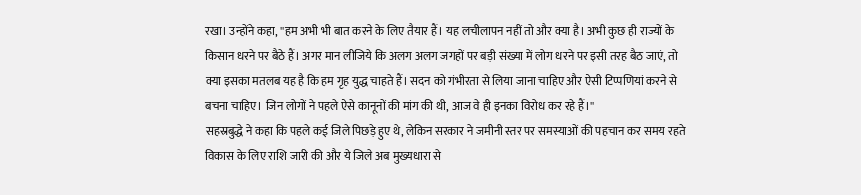रखा। उन्होंने कहा, ''हम अभी भी बात करने के लिए तैयार हैं। यह लचीलापन नहीं तो और क्या है। अभी कुछ ही राज्यों के किसान धरने पर बैठे हैं। अगर मान लीजिये कि अलग अलग जगहों पर बड़ी संख्या में लोग धरने पर इसी तरह बैठ जाएं, तो क्या इसका मतलब यह है कि हम गृह युद्ध चाहते हैं। सदन को गंभीरता से लिया जाना चाहिए और ऐसी टिप्पणियां करने से बचना चाहिए। जिन लोगों ने पहले ऐसे कानूनों की मांग की थी, आज वे ही इनका विरोध कर रहे हैं।''
सहस्रबुद्धे ने कहा कि पहले कई जिले पिछड़े हुए थे, लेकिन सरकार ने जमीनी स्तर पर समस्याओं की पहचान कर समय रहते विकास के लिए राशि जारी की और ये जिले अब मुख्यधारा से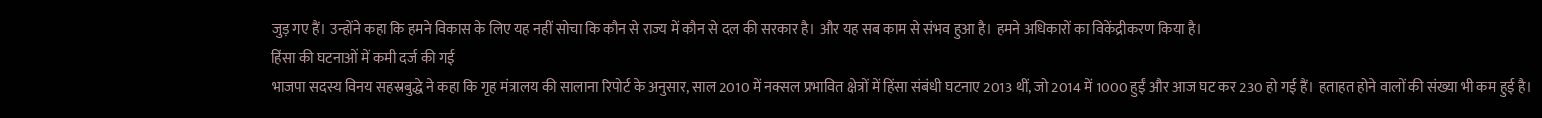जुड़ गए हैं। उन्होंने कहा कि हमने विकास के लिए यह नहीं सोचा कि कौन से राज्य में कौन से दल की सरकार है। और यह सब काम से संभव हुआ है। हमने अधिकारों का विकेंद्रीकरण किया है।
हिंसा की घटनाओं में कमी दर्ज की गई
भाजपा सदस्य विनय सहस्रबुद्धे ने कहा कि गृह मंत्रालय की सालाना रिपोर्ट के अनुसार, साल 2010 में नक्सल प्रभावित क्षेत्रों में हिंसा संबंधी घटनाए 2013 थीं, जो 2014 में 1000 हुईं और आज घट कर 230 हो गई हैं। हताहत होने वालों की संख्या भी कम हुई है।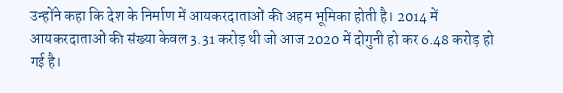उन्होंने कहा कि देश के निर्माण में आयकरदाताओं की अहम भूमिका होती है। 2014 में आयकरदाताओं की संख्या केवल 3.31 करोड़ थी जो आज 2020 में दोगुनी हो कर 6.48 करोड़ हो गई है।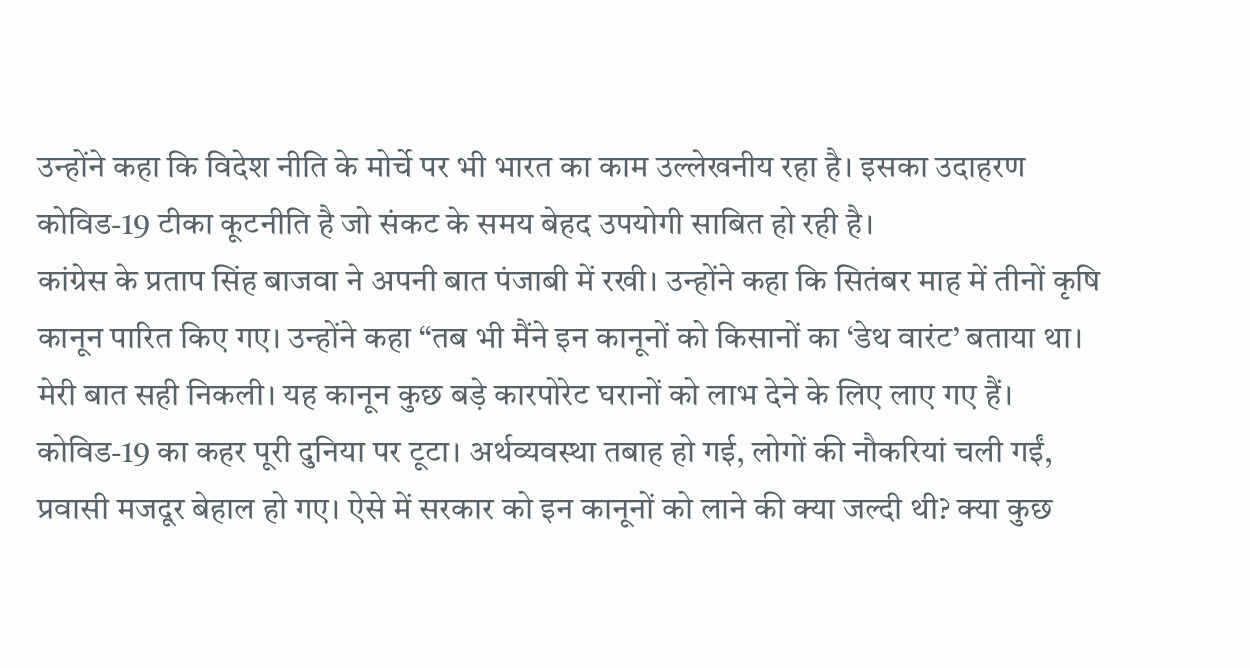उन्होंने कहा कि विदेश नीति के मोर्चे पर भी भारत का काम उल्लेखनीय रहा है। इसका उदाहरण कोविड-19 टीका कूटनीति है जो संकट के समय बेहद उपयोगी साबित हो रही है।
कांग्रेस के प्रताप सिंह बाजवा ने अपनी बात पंजाबी में रखी। उन्होंने कहा कि सितंबर माह में तीनों कृषि कानून पारित किए गए। उन्होंने कहा ‘‘तब भी मैंने इन कानूनों को किसानों का ‘डेथ वारंट’ बताया था। मेरी बात सही निकली। यह कानून कुछ बड़े कारपोरेट घरानों को लाभ देने के लिए लाए गए हैं। कोविड-19 का कहर पूरी दुनिया पर टूटा। अर्थव्यवस्था तबाह हो गई, लोगों की नौकरियां चली गईं, प्रवासी मजदूर बेहाल हो गए। ऐसे में सरकार को इन कानूनों को लाने की क्या जल्दी थी? क्या कुछ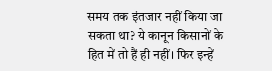समय तक इंतजार नहीं किया जा सकता था? ये कानून किसानों के हित में तो हैं ही नहीं। फिर इन्हें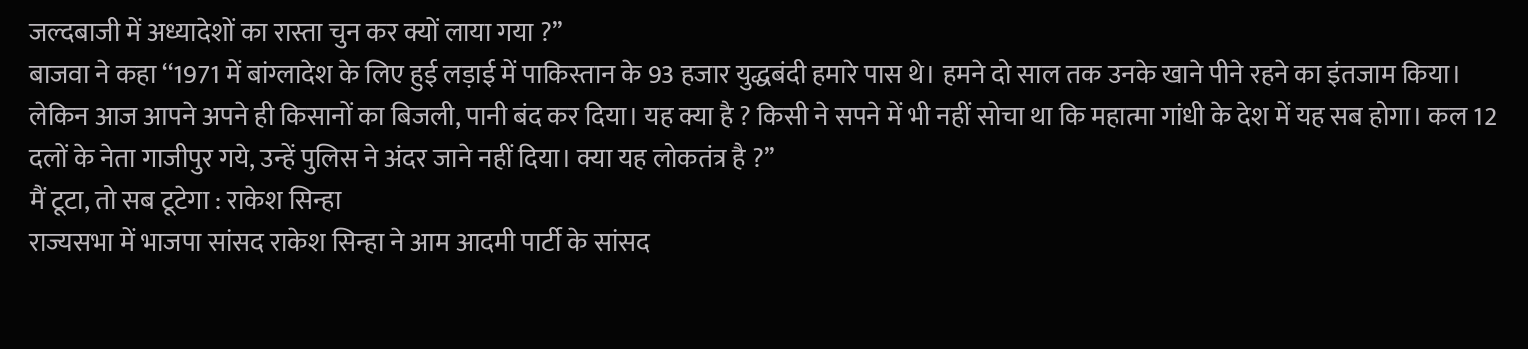जल्दबाजी में अध्यादेशों का रास्ता चुन कर क्यों लाया गया ?’’
बाजवा ने कहा ‘‘1971 में बांग्लादेश के लिए हुई लड़ाई में पाकिस्तान के 93 हजार युद्धबंदी हमारे पास थे। हमने दो साल तक उनके खाने पीने रहने का इंतजाम किया। लेकिन आज आपने अपने ही किसानों का बिजली, पानी बंद कर दिया। यह क्या है ? किसी ने सपने में भी नहीं सोचा था कि महात्मा गांधी के देश में यह सब होगा। कल 12 दलों के नेता गाजीपुर गये, उन्हें पुलिस ने अंदर जाने नहीं दिया। क्या यह लोकतंत्र है ?’’
मैं टूटा, तो सब टूटेगा : राकेश सिन्हा
राज्यसभा में भाजपा सांसद राकेश सिन्हा ने आम आदमी पार्टी के सांसद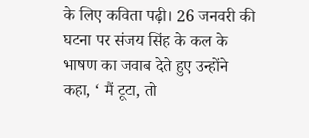के लिए कविता पढ़ी। 26 जनवरी की घटना पर संजय सिंह के कल के भाषण का जवाब देते हुए उन्होंने कहा, ‘ मैं टूटा, तो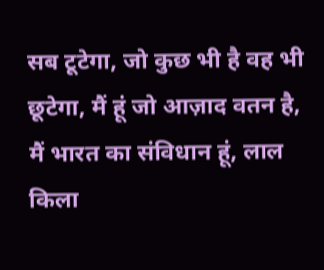सब टूटेगा, जो कुछ भी है वह भी छूटेगा, मैं हूं जो आज़ाद वतन है, मैं भारत का संविधान हूं, लाल किला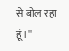से बोल रहा हूं।''